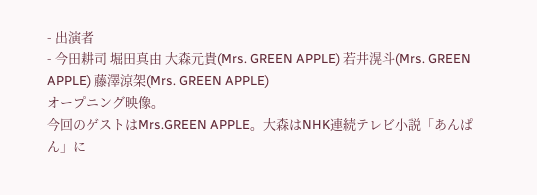- 出演者
- 今田耕司 堀田真由 大森元貴(Mrs. GREEN APPLE) 若井滉斗(Mrs. GREEN APPLE) 藤澤涼架(Mrs. GREEN APPLE)
オープニング映像。
今回のゲストはMrs.GREEN APPLE。大森はNHK連続テレビ小説「あんぱん」に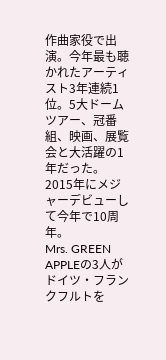作曲家役で出演。今年最も聴かれたアーティスト3年連続1位。5大ドームツアー、冠番組、映画、展覧会と大活躍の1年だった。2015年にメジャーデビューして今年で10周年。
Mrs. GREEN APPLEの3人がドイツ・フランクフルトを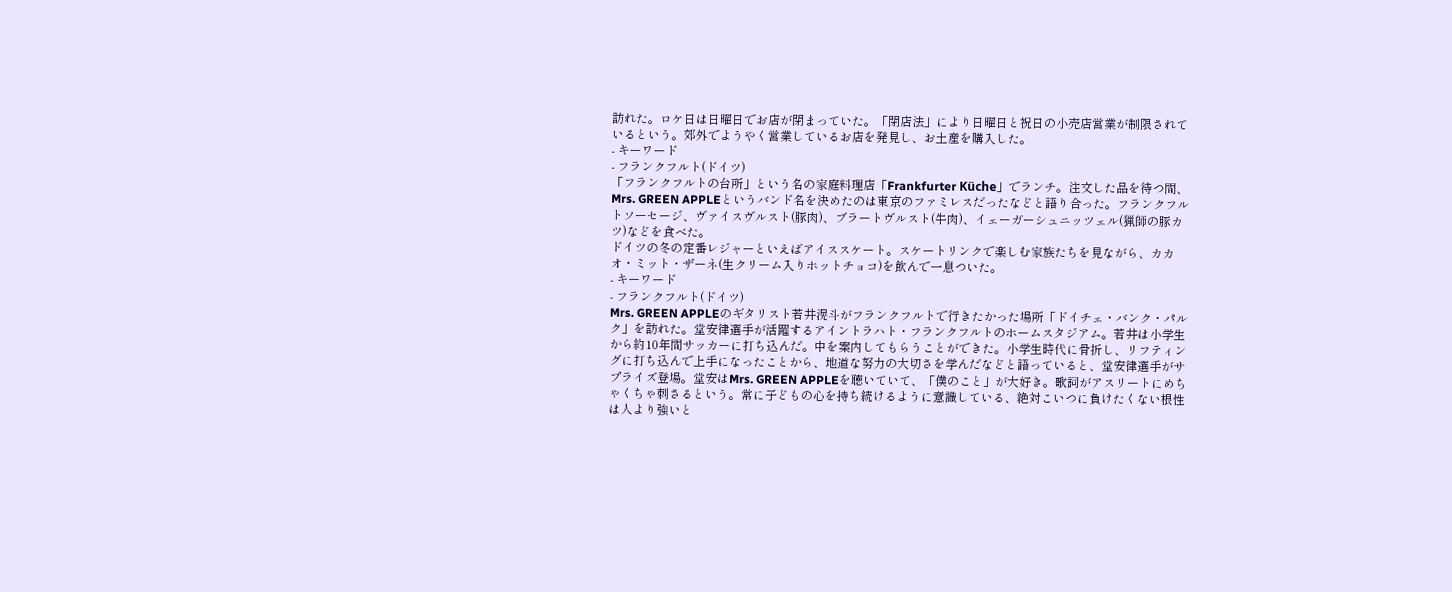訪れた。ロケ日は日曜日でお店が閉まっていた。「閉店法」により日曜日と祝日の小売店営業が制限されているという。郊外でようやく営業しているお店を発見し、お土産を購入した。
- キーワード
- フランクフルト(ドイツ)
「フランクフルトの台所」という名の家庭料理店「Frankfurter Küche」でランチ。注文した品を待つ間、Mrs. GREEN APPLEというバンド名を決めたのは東京のファミレスだったなどと語り合った。フランクフルトソーセージ、ヴァイスヴルスト(豚肉)、ブラートヴルスト(牛肉)、イェーガーシュニッツェル(猟師の豚カツ)などを食べた。
ドイツの冬の定番レジャーといえばアイススケート。スケートリンクで楽しむ家族たちを見ながら、カカオ・ミット・ザーネ(生クリーム入りホットチョコ)を飲んで一息ついた。
- キーワード
- フランクフルト(ドイツ)
Mrs. GREEN APPLEのギタリスト若井滉斗がフランクフルトで行きたかった場所「ドイチェ・バンク・パルク」を訪れた。堂安律選手が活躍するアイントラハト・フランクフルトのホームスタジアム。若井は小学生から約10年間サッカーに打ち込んだ。中を案内してもらうことができた。小学生時代に骨折し、リフティングに打ち込んで上手になったことから、地道な努力の大切さを学んだなどと語っていると、堂安律選手がサプライズ登場。堂安はMrs. GREEN APPLEを聴いていて、「僕のこと」が大好き。歌詞がアスリートにめちゃくちゃ刺さるという。常に子どもの心を持ち続けるように意識している、絶対こいつに負けたくない根性は人より強いと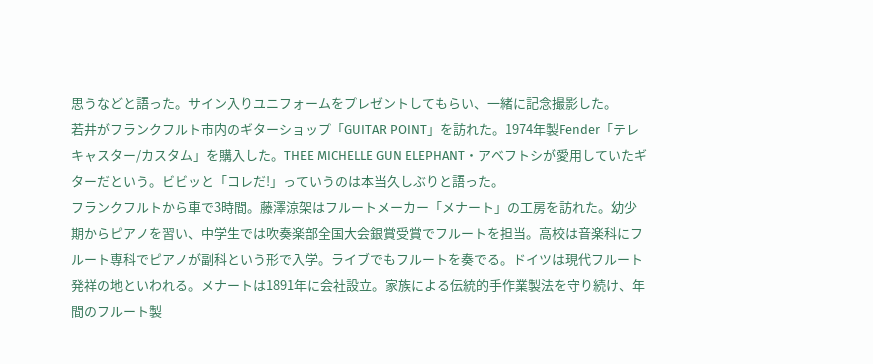思うなどと語った。サイン入りユニフォームをプレゼントしてもらい、一緒に記念撮影した。
若井がフランクフルト市内のギターショップ「GUITAR POINT」を訪れた。1974年製Fender「テレキャスター/カスタム」を購入した。THEE MICHELLE GUN ELEPHANT・アベフトシが愛用していたギターだという。ビビッと「コレだ!」っていうのは本当久しぶりと語った。
フランクフルトから車で3時間。藤澤涼架はフルートメーカー「メナート」の工房を訪れた。幼少期からピアノを習い、中学生では吹奏楽部全国大会銀賞受賞でフルートを担当。高校は音楽科にフルート専科でピアノが副科という形で入学。ライブでもフルートを奏でる。ドイツは現代フルート発祥の地といわれる。メナートは1891年に会社設立。家族による伝統的手作業製法を守り続け、年間のフルート製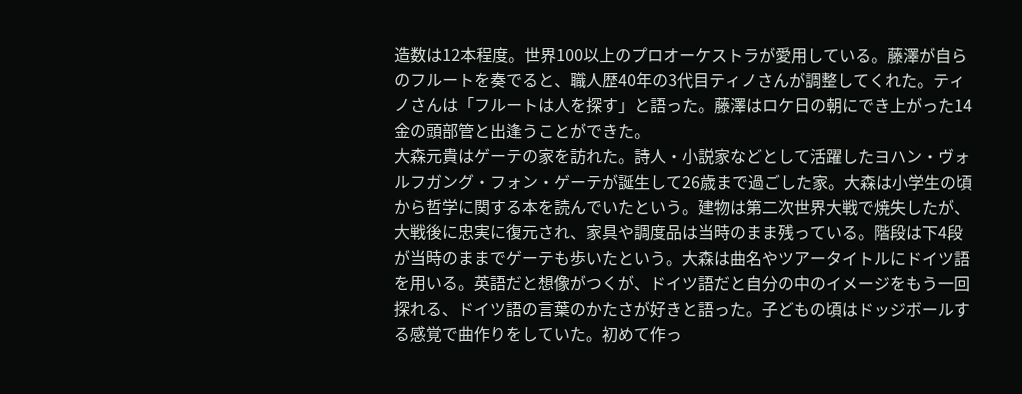造数は12本程度。世界100以上のプロオーケストラが愛用している。藤澤が自らのフルートを奏でると、職人歴40年の3代目ティノさんが調整してくれた。ティノさんは「フルートは人を探す」と語った。藤澤はロケ日の朝にでき上がった14金の頭部管と出逢うことができた。
大森元貴はゲーテの家を訪れた。詩人・小説家などとして活躍したヨハン・ヴォルフガング・フォン・ゲーテが誕生して26歳まで過ごした家。大森は小学生の頃から哲学に関する本を読んでいたという。建物は第二次世界大戦で焼失したが、大戦後に忠実に復元され、家具や調度品は当時のまま残っている。階段は下4段が当時のままでゲーテも歩いたという。大森は曲名やツアータイトルにドイツ語を用いる。英語だと想像がつくが、ドイツ語だと自分の中のイメージをもう一回探れる、ドイツ語の言葉のかたさが好きと語った。子どもの頃はドッジボールする感覚で曲作りをしていた。初めて作っ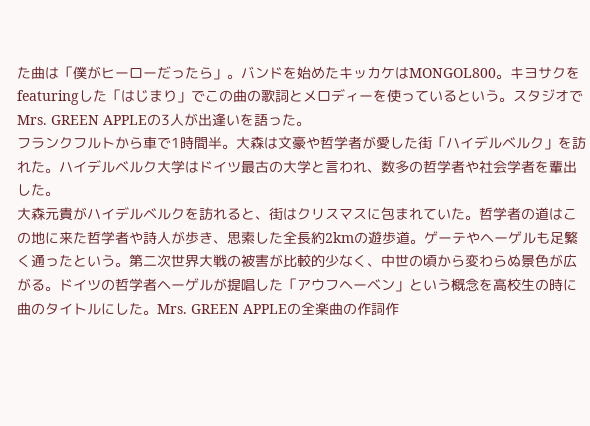た曲は「僕がヒーローだったら」。バンドを始めたキッカケはMONGOL800。キヨサクをfeaturingした「はじまり」でこの曲の歌詞とメロディーを使っているという。スタジオでMrs. GREEN APPLEの3人が出逢いを語った。
フランクフルトから車で1時間半。大森は文豪や哲学者が愛した街「ハイデルベルク」を訪れた。ハイデルベルク大学はドイツ最古の大学と言われ、数多の哲学者や社会学者を輩出した。
大森元貴がハイデルベルクを訪れると、街はクリスマスに包まれていた。哲学者の道はこの地に来た哲学者や詩人が歩き、思索した全長約2kmの遊歩道。ゲーテやヘーゲルも足繁く通ったという。第二次世界大戦の被害が比較的少なく、中世の頃から変わらぬ景色が広がる。ドイツの哲学者ヘーゲルが提唱した「アウフヘーベン」という概念を高校生の時に曲のタイトルにした。Mrs. GREEN APPLEの全楽曲の作詞作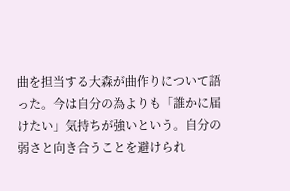曲を担当する大森が曲作りについて語った。今は自分の為よりも「誰かに届けたい」気持ちが強いという。自分の弱さと向き合うことを避けられ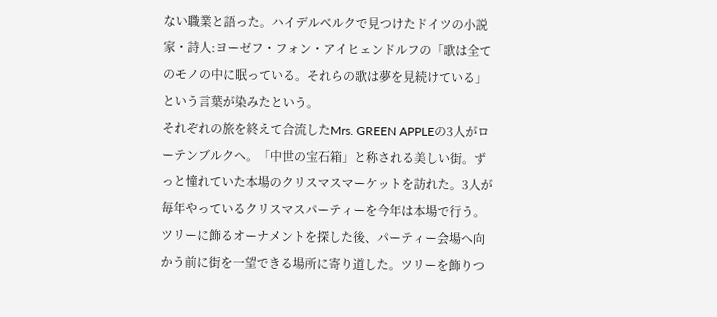ない職業と語った。ハイデルベルクで見つけたドイツの小説家・詩人:ヨーゼフ・フォン・アイヒェンドルフの「歌は全てのモノの中に眠っている。それらの歌は夢を見続けている」という言葉が染みたという。
それぞれの旅を終えて合流したMrs. GREEN APPLEの3人がローテンブルクへ。「中世の宝石箱」と称される美しい街。ずっと憧れていた本場のクリスマスマーケットを訪れた。3人が毎年やっているクリスマスパーティーを今年は本場で行う。ツリーに飾るオーナメントを探した後、パーティー会場へ向かう前に街を一望できる場所に寄り道した。ツリーを飾りつ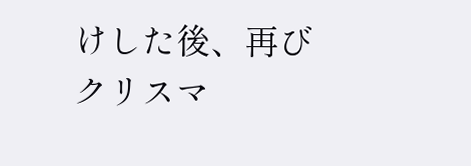けした後、再びクリスマ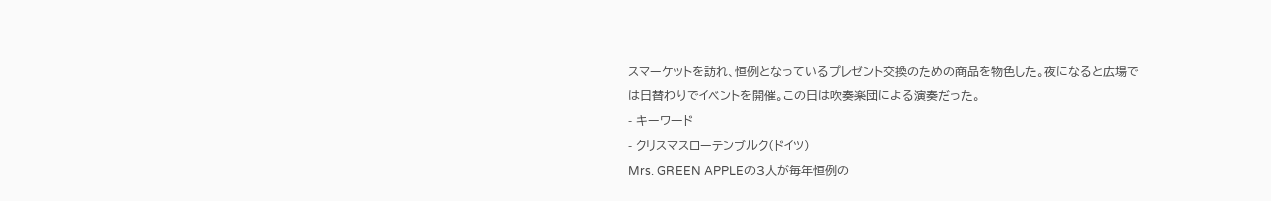スマーケットを訪れ、恒例となっているプレゼント交換のための商品を物色した。夜になると広場では日替わりでイベントを開催。この日は吹奏楽団による演奏だった。
- キーワード
- クリスマスローテンブルク(ドイツ)
Mrs. GREEN APPLEの3人が毎年恒例の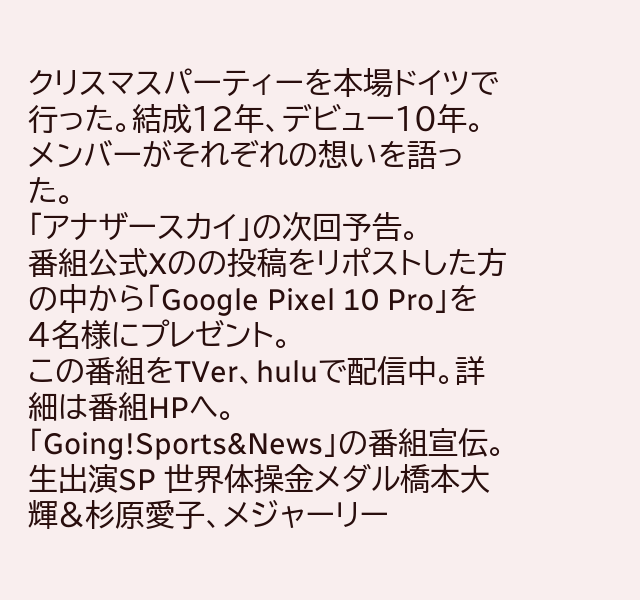クリスマスパーティーを本場ドイツで行った。結成12年、デビュー10年。メンバーがそれぞれの想いを語った。
「アナザースカイ」の次回予告。
番組公式Xのの投稿をリポストした方の中から「Google Pixel 10 Pro」を4名様にプレゼント。
この番組をTVer、huluで配信中。詳細は番組HPへ。
「Going!Sports&News」の番組宣伝。生出演SP 世界体操金メダル橋本大輝&杉原愛子、メジャーリー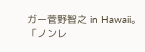ガー菅野智之 in Hawaii。
「ノンレ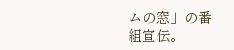ムの窓」の番組宣伝。